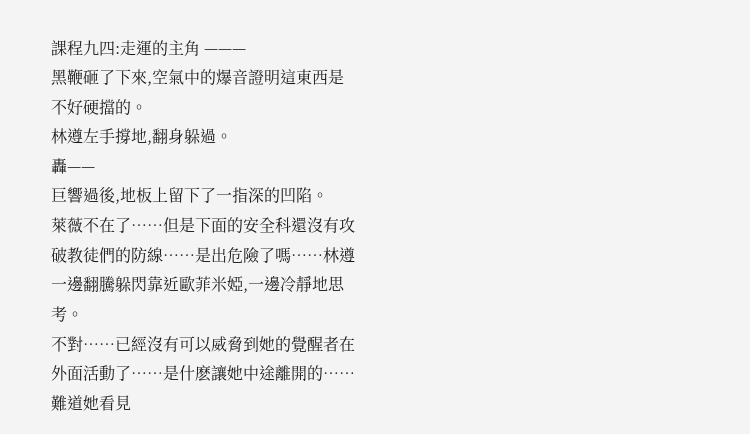課程九四:走運的主角 ———
黑鞭砸了下來,空氣中的爆音證明這東西是不好硬擋的。
林遵左手撐地,翻身躲過。
轟——
巨響過後,地板上留下了一指深的凹陷。
萊薇不在了……但是下面的安全科還沒有攻破教徒們的防線……是出危險了嗎……林遵一邊翻騰躲閃靠近歐菲米婭,一邊冷靜地思考。
不對……已經沒有可以威脅到她的覺醒者在外面活動了……是什麽讓她中途離開的……難道她看見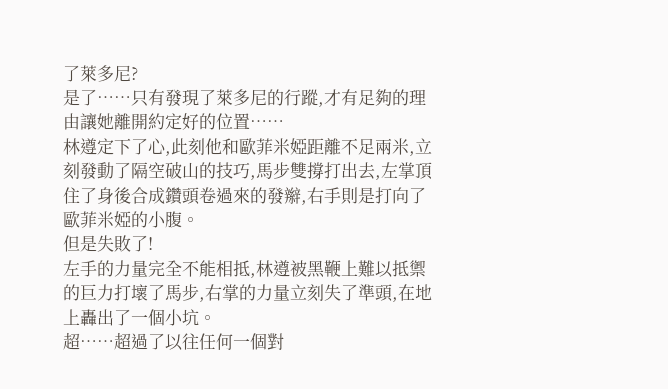了萊多尼?
是了……只有發現了萊多尼的行蹤,才有足夠的理由讓她離開約定好的位置……
林遵定下了心,此刻他和歐菲米婭距離不足兩米,立刻發動了隔空破山的技巧,馬步雙撐打出去,左掌頂住了身後合成鑽頭卷過來的發辮,右手則是打向了歐菲米婭的小腹。
但是失敗了!
左手的力量完全不能相抵,林遵被黑鞭上難以抵禦的巨力打壞了馬步,右掌的力量立刻失了準頭,在地上轟出了一個小坑。
超……超過了以往任何一個對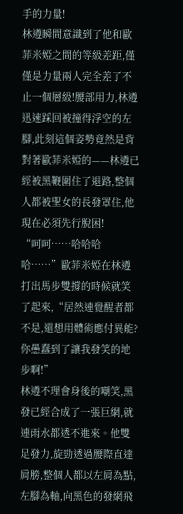手的力量!
林遵瞬間意識到了他和歐菲米婭之間的等級差距,僅僅是力量兩人完全差了不止一個層級!腰部用力,林遵迅速踩回被撞得浮空的左腳,此刻這個姿勢竟然是背對著歐菲米婭的——林遵已經被黑鞭圍住了退路,整個人都被聖女的長發罩住,他現在必須先行脫困!
“呵呵……哈哈哈哈……”歐菲米婭在林遵打出馬步雙撐的時候就笑了起來,“居然連覺醒者都不是,還想用體術應付異能?你愚蠢到了讓我發笑的地步啊!”
林遵不理會身後的嘲笑,黑發已經合成了一張巨網,就連雨水都透不進來。他雙足發力,旋勁透過腰際直達肩膀,整個人都以左肩為點,左腳為軸,向黑色的發網飛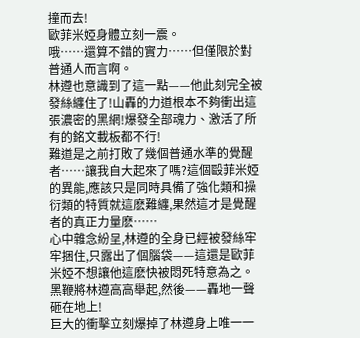撞而去!
歐菲米婭身體立刻一震。
哦……還算不錯的實力……但僅限於對普通人而言啊。
林遵也意識到了這一點——他此刻完全被發絲纏住了!山轟的力道根本不夠衝出這張濃密的黑網!爆發全部魂力、激活了所有的銘文載板都不行!
難道是之前打敗了幾個普通水準的覺醒者……讓我自大起來了嗎?這個毆菲米婭的異能,應該只是同時具備了強化類和操衍類的特質就這麽難纏,果然這才是覺醒者的真正力量麽……
心中雜念紛呈,林遵的全身已經被發絲牢牢捆住,只露出了個腦袋——這還是歐菲米婭不想讓他這麽快被悶死特意為之。
黑鞭將林遵高高舉起,然後——轟地一聲砸在地上!
巨大的衝擊立刻爆掉了林遵身上唯一一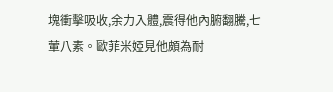塊衝擊吸收,余力入體,震得他內腑翻騰,七葷八素。歐菲米婭見他頗為耐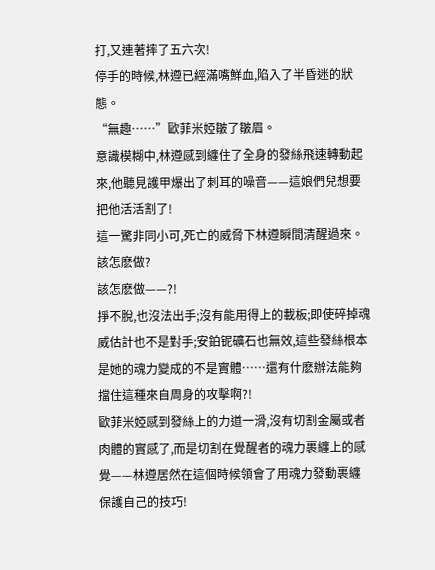打,又連著摔了五六次!
停手的時候,林遵已經滿嘴鮮血,陷入了半昏迷的狀態。
“無趣……”歐菲米婭皺了皺眉。
意識模糊中,林遵感到纏住了全身的發絲飛速轉動起來,他聽見護甲爆出了刺耳的噪音——這娘們兒想要把他活活割了!
這一驚非同小可,死亡的威脅下林遵瞬間清醒過來。
該怎麽做?
該怎麽做——?!
掙不脫,也沒法出手;沒有能用得上的載板;即使碎掉魂威估計也不是對手;安鉑铌礦石也無效,這些發絲根本是她的魂力變成的不是實體……還有什麽辦法能夠擋住這種來自周身的攻擊啊?!
歐菲米婭感到發絲上的力道一滑,沒有切割金屬或者肉體的實感了,而是切割在覺醒者的魂力裹纏上的感覺——林遵居然在這個時候領會了用魂力發動裹纏保護自己的技巧!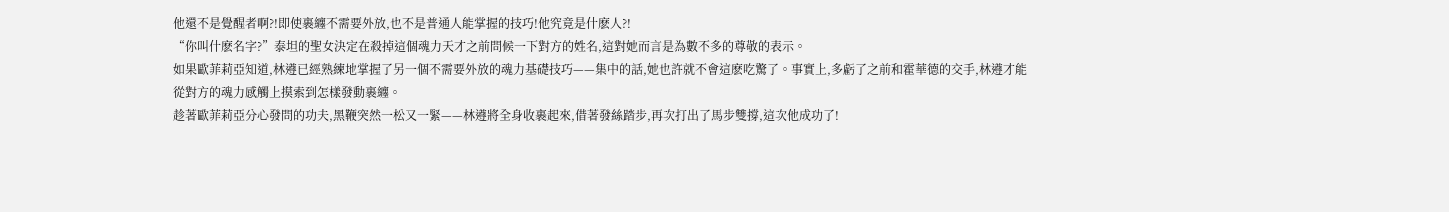他還不是覺醒者啊?!即使裹纏不需要外放,也不是普通人能掌握的技巧!他究竟是什麽人?!
“你叫什麽名字?”泰坦的聖女決定在殺掉這個魂力天才之前問候一下對方的姓名,這對她而言是為數不多的尊敬的表示。
如果歐菲莉亞知道,林遵已經熟練地掌握了另一個不需要外放的魂力基礎技巧——集中的話,她也許就不會這麽吃驚了。事實上,多虧了之前和霍華德的交手,林遵才能從對方的魂力感觸上摸索到怎樣發動裹纏。
趁著歐菲莉亞分心發問的功夫,黑鞭突然一松又一緊——林遵將全身收裹起來,借著發絲踏步,再次打出了馬步雙撐,這次他成功了!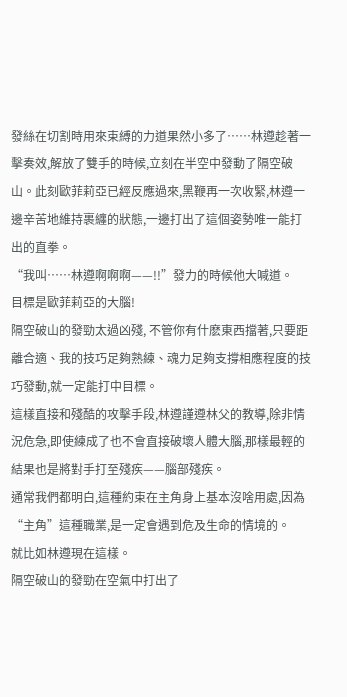發絲在切割時用來束縛的力道果然小多了……林遵趁著一擊奏效,解放了雙手的時候,立刻在半空中發動了隔空破山。此刻歐菲莉亞已經反應過來,黑鞭再一次收緊,林遵一邊辛苦地維持裹纏的狀態,一邊打出了這個姿勢唯一能打出的直拳。
“我叫……林遵啊啊啊——!!”發力的時候他大喊道。
目標是歐菲莉亞的大腦!
隔空破山的發勁太過凶殘, 不管你有什麽東西擋著,只要距離合適、我的技巧足夠熟練、魂力足夠支撐相應程度的技巧發動,就一定能打中目標。
這樣直接和殘酷的攻擊手段,林遵謹遵林父的教導,除非情況危急,即使練成了也不會直接破壞人體大腦,那樣最輕的結果也是將對手打至殘疾——腦部殘疾。
通常我們都明白,這種約束在主角身上基本沒啥用處,因為“主角”這種職業,是一定會遇到危及生命的情境的。
就比如林遵現在這樣。
隔空破山的發勁在空氣中打出了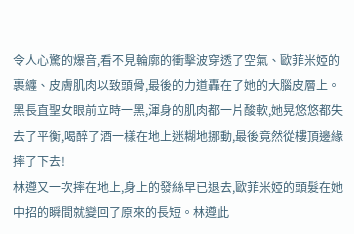令人心驚的爆音,看不見輪廓的衝擊波穿透了空氣、歐菲米婭的裹纏、皮膚肌肉以致頭骨,最後的力道轟在了她的大腦皮層上。
黑長直聖女眼前立時一黑,渾身的肌肉都一片酸軟,她晃悠悠都失去了平衡,喝醉了酒一樣在地上迷糊地挪動,最後竟然從樓頂邊緣摔了下去!
林遵又一次摔在地上,身上的發絲早已退去,歐菲米婭的頭髮在她中招的瞬間就變回了原來的長短。林遵此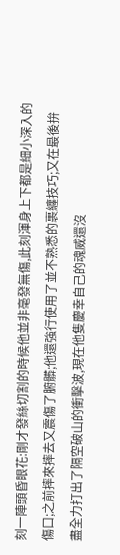刻一陣頭昏眼花:剛才發絲切割的時候他並非毫發無傷,此刻渾身上下都是細小深入的傷口;之前摔來摔去又震傷了腑髒;他還強行使用了並不熟悉的裹纏技巧;又在最後拚盡全力打出了隔空破山的衝擊波,現在他隻慶幸自己的魂威還沒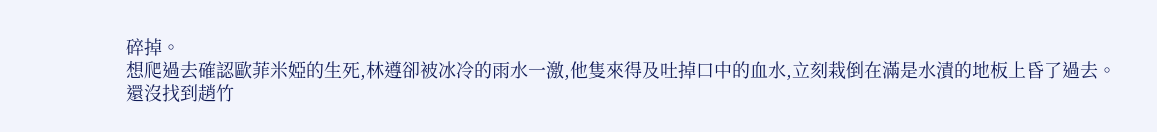碎掉。
想爬過去確認歐菲米婭的生死,林遵卻被冰冷的雨水一激,他隻來得及吐掉口中的血水,立刻栽倒在滿是水漬的地板上昏了過去。
還沒找到趙竹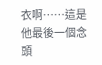衣啊……這是他最後一個念頭